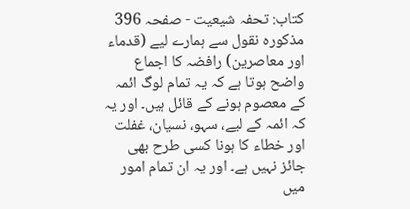کتاب: تحفہ شیعیت - صفحہ 396
مذکورہ نقول سے ہمارے لیے (قدماء اور معاصرین) رافضہ کا اجماع واضح ہوتا ہے کہ یہ تمام لوگ ائمہ کے معصوم ہونے کے قائل ہیں۔ اور یہ کہ ائمہ کے لیے، سہو، نسیان، غفلت اور خطاء کا ہونا کسی طرح بھی جائز نہیں ہے۔ اور یہ ان تمام امور میں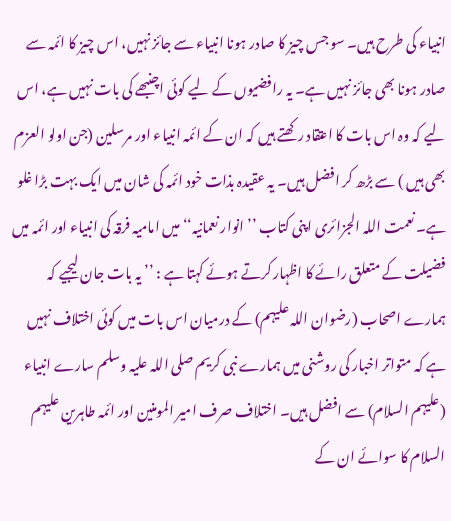انبیاء کی طرح ہیں۔ سو جس چیز کا صادر ہونا انبیاء سے جائز نہیں، اس چیز کا ائمہ سے صادر ہونا بھی جائز نہیں ہے۔ یہ رافضیوں کے لیے کوئی اچنبھے کی بات نہیں ہے، اس لیے کہ وہ اس بات کا اعتقاد رکھتے ہیں کہ ان کے ائمہ انبیاء اور مرسلین (جن اولو العزم بھی ہیں ) سے بڑھ کر افضل ہیں۔ یہ عقیدہ بذات خود ائمہ کی شان میں ایک بہت بڑا غلو ہے۔ نعمت اللہ الجزائری اپنی کتاب ’’انوار نعمانیہ‘‘ میں امامیہ فرقہ کی انبیاء اور ائمہ میں فضیلت کے متعلق رائے کا اظہار کرتے ہوئے کہتا ہے : ’’ یہ بات جان لیجیے کہ ہمارے اصحاب (رضوان اللہ علیہم) کے درمیان اس بات میں کوئی اختلاف نہیں ہے کہ متواتر اخبار کی روشنی میں ہمارے نبی کریم صلی اللہ علیہ وسلم سارے انبیاء (علیہم السلام) سے افضل ہیں۔ اختلاف صرف امیر المومنین اور ائمہ طاہرین علیہم السلام کا سوائے ان کے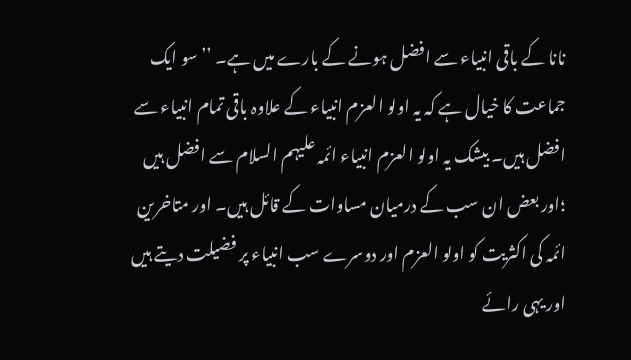نانا کے باقی انبیاء سے افضل ہونے کے بارے میں ہے۔ ’’سو ایک جماعت کا خیال ہے کہ یہ اولو العزم انبیاء کے علاوہ باقی تمام انبیاء سے افضل ہیں۔ بیشک یہ اولو العزم انبیاء ائمہ علیہم السلام سے افضل ہیں ؛اور بعض ان سب کے درمیان مساوات کے قائل ہیں۔ اور متاخرین ائمہ کی اکثریت کو اولو العزم اور دوسرے سب انبیاء پر فضیلت دیتے ہیں اور یہی رائے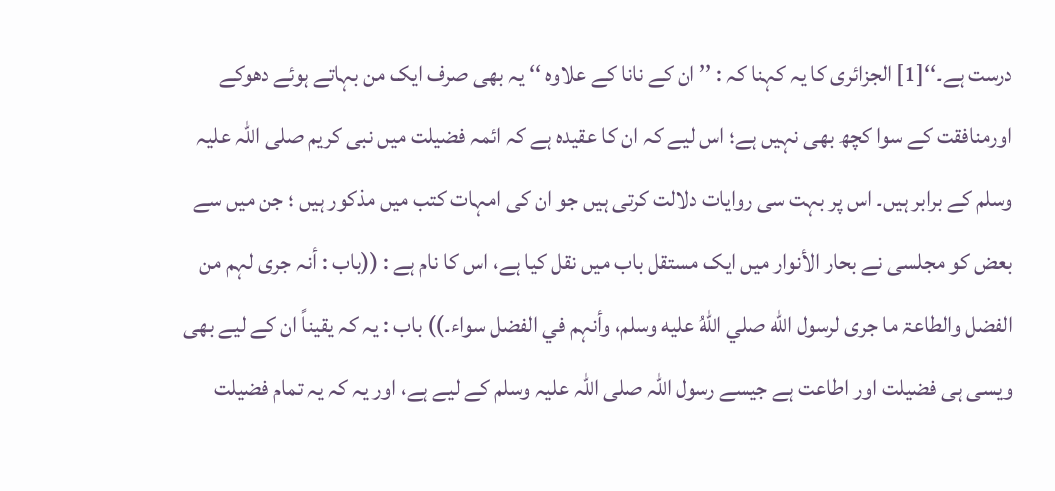درست ہے۔‘‘[1] الجزائری کا یہ کہنا کہ : ’’ ان کے نانا کے علاوہ ‘‘ یہ بھی صرف ایک من بہاتے ہوئے دھوکے اورمنافقت کے سوا کچھ بھی نہیں ہے؛ اس لیے کہ ان کا عقیدہ ہے کہ ائمہ فضیلت میں نبی کریم صلی اللہ علیہ وسلم کے برابر ہیں۔ اس پر بہت سی روایات دلالت کرتی ہیں جو ان کی امہات کتب میں مذکور ہیں ؛ جن میں سے بعض کو مجلسی نے بحار الأنوار میں ایک مستقل باب میں نقل کیا ہے، اس کا نام ہے : ((باب : أنہ جری لہم من الفضل والطاعۃ ما جری لرسول اللّٰه صلي اللّٰهُ عليه وسلم، وأنہم في الفضل سواء۔)) باب : یہ کہ یقیناً ان کے لیے بھی ویسی ہی فضیلت اور اطاعت ہے جیسے رسول اللہ صلی اللہ علیہ وسلم کے لیے ہے، اور یہ کہ یہ تمام فضیلت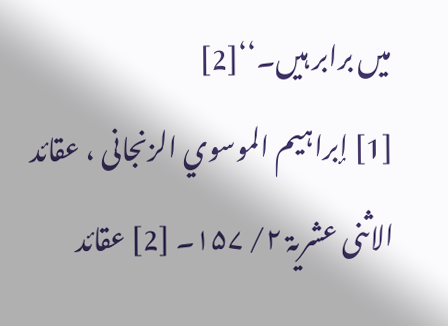میں برابر ہیں۔‘‘[2]
[1] إبراہیم الموسوي الزنجانی ، عقائد الاثنی عشریۃ ۲/ ۱۵۷۔ [2] عقائد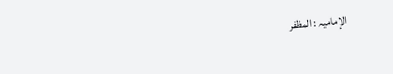الإمامیہ : المظفر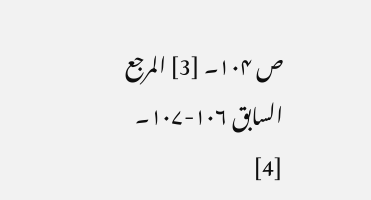ص ۱۰۴۔ [3] المرجع السابق ۱۰۶-۱۰۷۔ [4]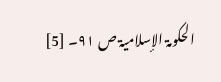الحکومۃ الإسلامیۃ ص ۹۱۔ [5]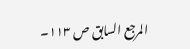المرجع السابق ص ۱۱۳۔